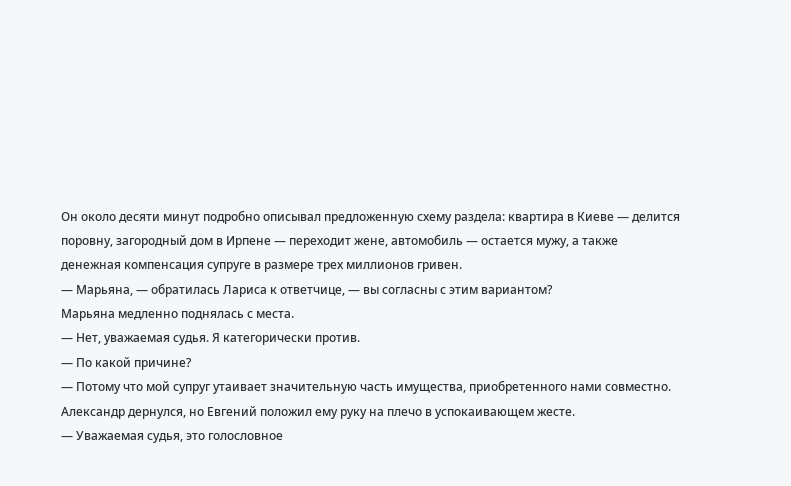Он около десяти минут подробно описывал предложенную схему раздела: квартира в Киеве — делится поровну, загородный дом в Ирпене — переходит жене, автомобиль — остается мужу, а также денежная компенсация супруге в размере трех миллионов гривен.
— Марьяна, — обратилась Лариса к ответчице, — вы согласны с этим вариантом?
Марьяна медленно поднялась с места.
— Нет, уважаемая судья. Я категорически против.
— По какой причине?
— Потому что мой супруг утаивает значительную часть имущества, приобретенного нами совместно.
Александр дернулся, но Евгений положил ему руку на плечо в успокаивающем жесте.
— Уважаемая судья, это голословное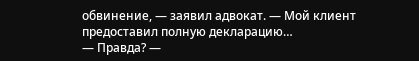обвинение, — заявил адвокат. — Мой клиент предоставил полную декларацию…
— Правда? —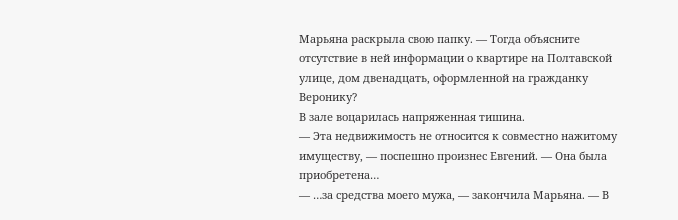Марьяна раскрыла свою папку. — Тогда объясните отсутствие в ней информации о квартире на Полтавской улице, дом двенадцать, оформленной на гражданку Веронику?
В зале воцарилась напряженная тишина.
— Эта недвижимость не относится к совместно нажитому имуществу, — поспешно произнес Евгений. — Она была приобретена…
— …за средства моего мужа, — закончила Марьяна. — В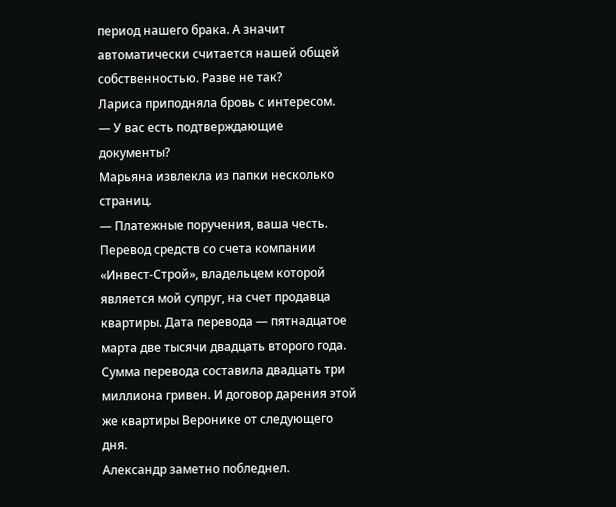период нашего брака. А значит автоматически считается нашей общей собственностью. Разве не так?
Лариса приподняла бровь с интересом.
— У вас есть подтверждающие документы?
Марьяна извлекла из папки несколько страниц.
— Платежные поручения, ваша честь. Перевод средств со счета компании «Инвест-Строй», владельцем которой является мой супруг, на счет продавца квартиры. Дата перевода — пятнадцатое марта две тысячи двадцать второго года. Сумма перевода составила двадцать три миллиона гривен. И договор дарения этой же квартиры Веронике от следующего дня.
Александр заметно побледнел.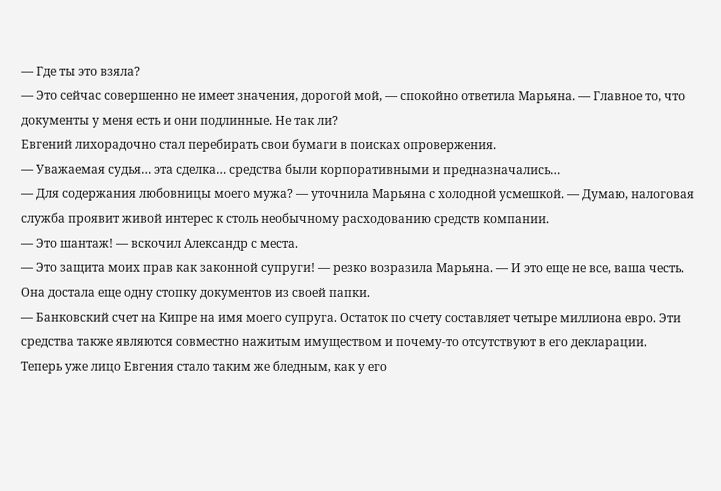— Где ты это взяла?
— Это сейчас совершенно не имеет значения, дорогой мой, — спокойно ответила Марьяна. — Главное то, что документы у меня есть и они подлинные. Не так ли?
Евгений лихорадочно стал перебирать свои бумаги в поисках опровержения.
— Уважаемая судья… эта сделка… средства были корпоративными и предназначались…
— Для содержания любовницы моего мужа? — уточнила Марьяна с холодной усмешкой. — Думаю, налоговая служба проявит живой интерес к столь необычному расходованию средств компании.
— Это шантаж! — вскочил Александр с места.
— Это защита моих прав как законной супруги! — резко возразила Марьяна. — И это еще не все, ваша честь.
Она достала еще одну стопку документов из своей папки.
— Банковский счет на Кипре на имя моего супруга. Остаток по счету составляет четыре миллиона евро. Эти средства также являются совместно нажитым имуществом и почему-то отсутствуют в его декларации.
Теперь уже лицо Евгения стало таким же бледным, как у его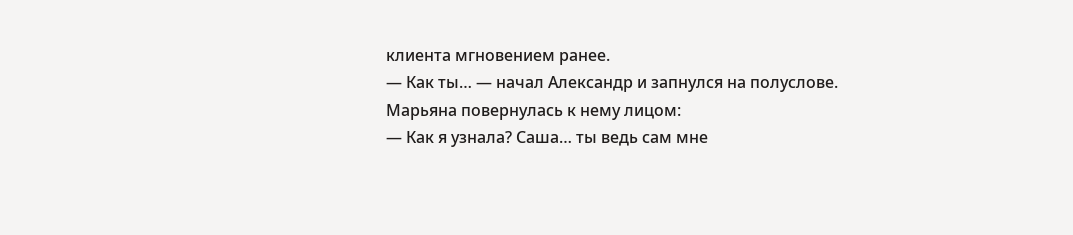клиента мгновением ранее.
— Как ты… — начал Александр и запнулся на полуслове.
Марьяна повернулась к нему лицом:
— Как я узнала? Саша… ты ведь сам мне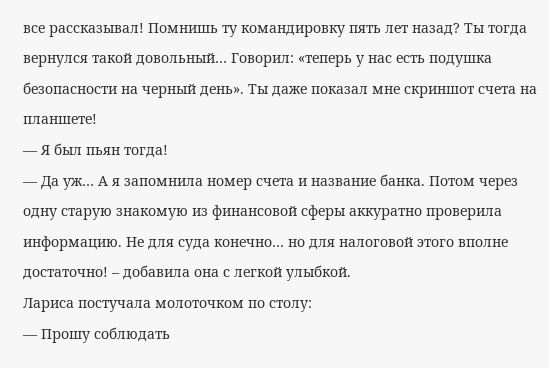все рассказывал! Помнишь ту командировку пять лет назад? Ты тогда вернулся такой довольный… Говорил: «теперь у нас есть подушка безопасности на черный день». Ты даже показал мне скриншот счета на планшете!
— Я был пьян тогда!
— Да уж… А я запомнила номер счета и название банка. Потом через одну старую знакомую из финансовой сферы аккуратно проверила информацию. Не для суда конечно… но для налоговой этого вполне достаточно! – добавила она с легкой улыбкой.
Лариса постучала молоточком по столу:
— Прошу соблюдать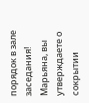порядок в зале заседания! Марьяна, вы утверждаете о сокрытии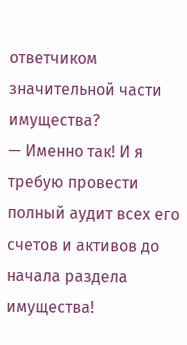ответчиком значительной части имущества?
— Именно так! И я требую провести полный аудит всех его счетов и активов до начала раздела имущества!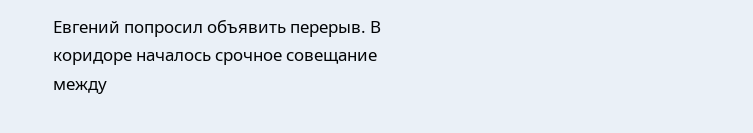Евгений попросил объявить перерыв. В коридоре началось срочное совещание между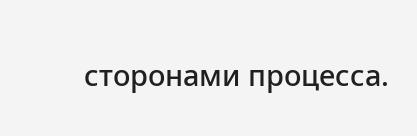сторонами процесса.